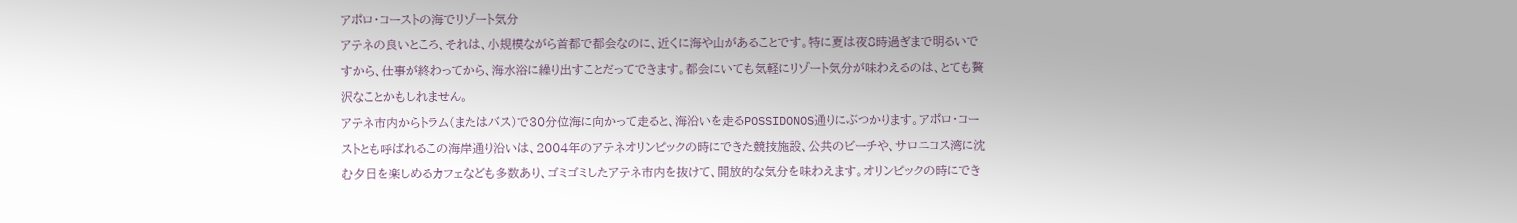アポロ・コーストの海でリゾート気分
アテネの良いところ、それは、小規模ながら首都で都会なのに、近くに海や山があることです。特に夏は夜8時過ぎまで明るいですから、仕事が終わってから、海水浴に繰り出すことだってできます。都会にいても気軽にリゾート気分が味わえるのは、とても贅沢なことかもしれません。
アテネ市内からトラム(またはバス)で30分位海に向かって走ると、海沿いを走るPOSSIDONOS通りにぶつかります。アポロ・コーストとも呼ばれるこの海岸通り沿いは、2004年のアテネオリンピックの時にできた競技施設、公共のビーチや、サロニコス湾に沈む夕日を楽しめるカフェなども多数あり、ゴミゴミしたアテネ市内を抜けて、開放的な気分を味わえます。オリンピックの時にでき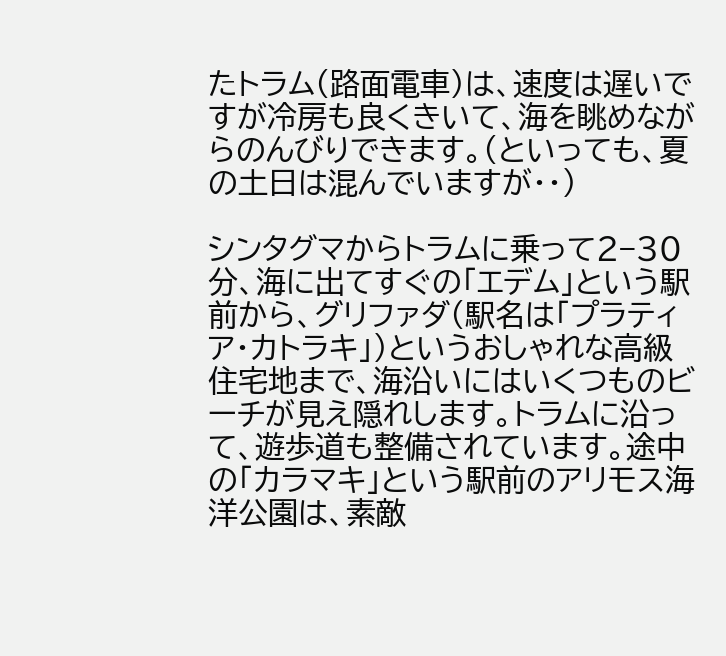たトラム(路面電車)は、速度は遅いですが冷房も良くきいて、海を眺めながらのんびりできます。(といっても、夏の土日は混んでいますが・・)

シンタグマからトラムに乗って2−30分、海に出てすぐの「エデム」という駅前から、グリファダ(駅名は「プラティア・カトラキ」)というおしゃれな高級住宅地まで、海沿いにはいくつものビーチが見え隠れします。トラムに沿って、遊歩道も整備されています。途中の「カラマキ」という駅前のアリモス海洋公園は、素敵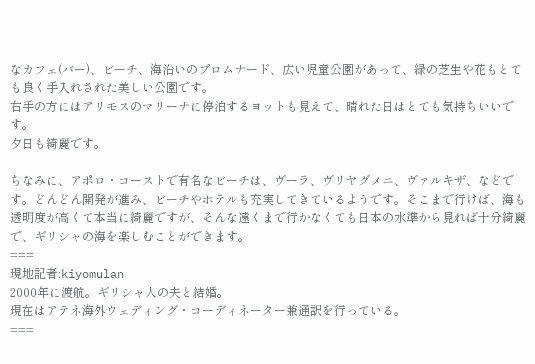なカフェ(バー)、ビーチ、海沿いのプロムナード、広い児童公園があって、緑の芝生や花もとても良く手入れされた美しい公園です。
右手の方にはアリモスのマリーナに停泊するヨットも見えて、晴れた日はとても気持ちいいです。
夕日も綺麗です。

ちなみに、アポロ・コーストで有名なビーチは、ヴーラ、ヴリヤグメニ、ヴァルキザ、などです。どんどん開発が進み、ビーチやホテルも充実してきているようです。そこまで行けば、海も透明度が高くて本当に綺麗ですが、そんな遠くまで行かなくても日本の水準から見れば十分綺麗で、ギリシャの海を楽しむことができます。
===
現地記者:kiyomulan
2000年に渡航。ギリシャ人の夫と結婚。
現在はアテネ海外ウェディング・コーディネーター兼通訳を行っている。
===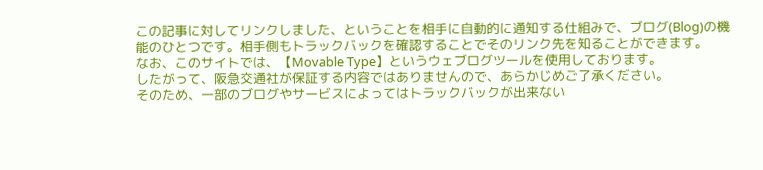この記事に対してリンクしました、ということを相手に自動的に通知する仕組みで、ブログ(Blog)の機能のひとつです。相手側もトラックバックを確認することでそのリンク先を知ることができます。
なお、このサイトでは、【Movable Type】というウェブログツールを使用しております。
したがって、阪急交通社が保証する内容ではありませんので、あらかじめご了承ください。
そのため、一部のブログやサービスによってはトラックバックが出来ない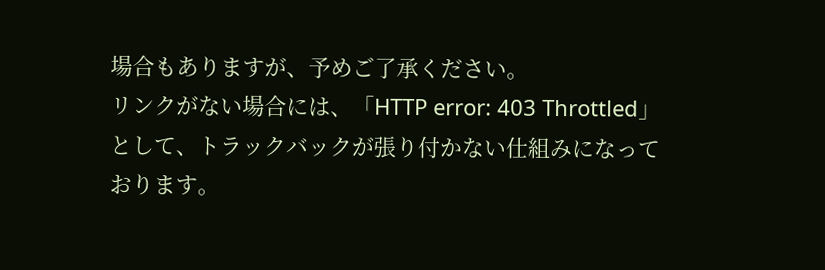場合もありますが、予めご了承ください。
リンクがない場合には、「HTTP error: 403 Throttled」として、トラックバックが張り付かない仕組みになっております。